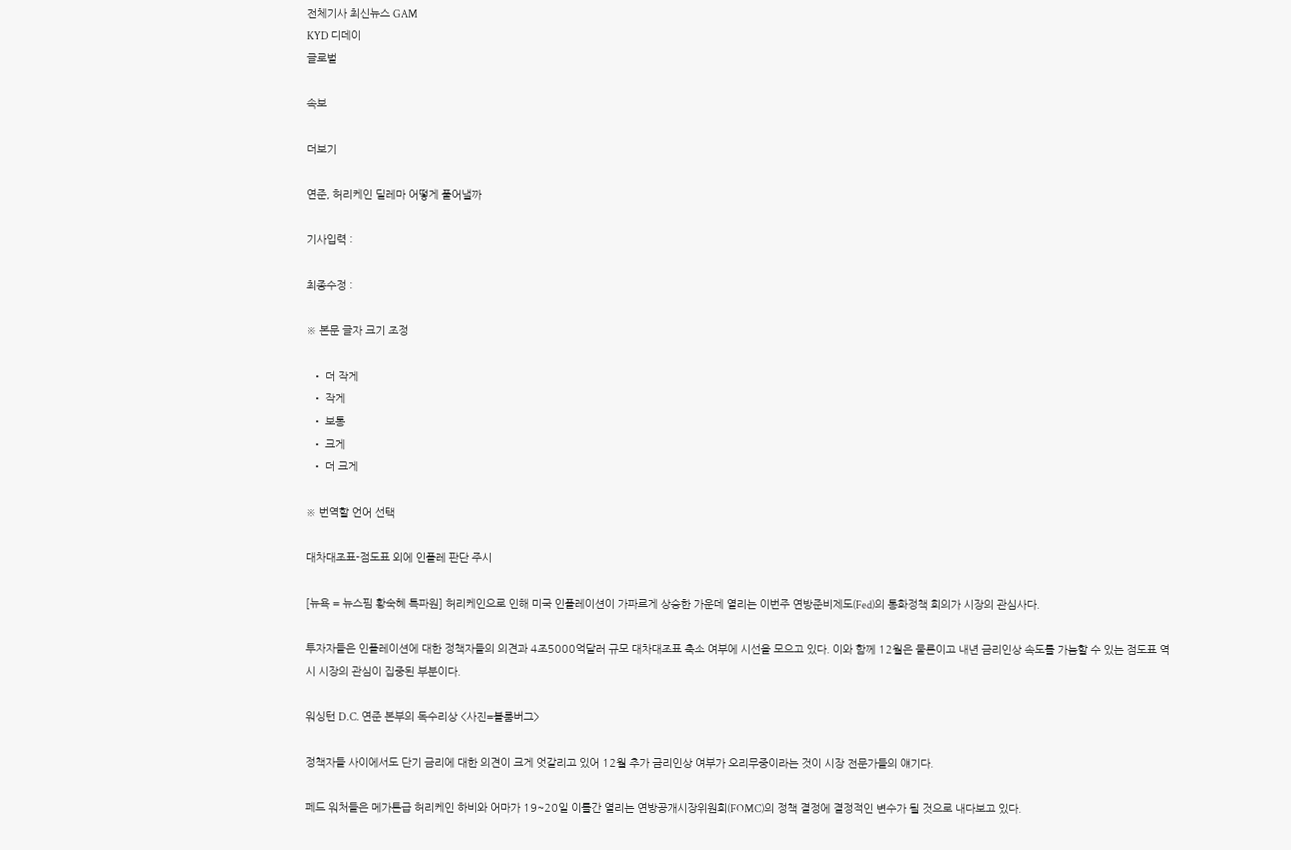전체기사 최신뉴스 GAM
KYD 디데이
글로벌

속보

더보기

연준, 허리케인 딜레마 어떻게 풀어낼까

기사입력 :

최종수정 :

※ 본문 글자 크기 조정

  • 더 작게
  • 작게
  • 보통
  • 크게
  • 더 크게

※ 번역할 언어 선택

대차대조표-점도표 외에 인플레 판단 주시

[뉴욕 = 뉴스핌 황숙혜 특파원] 허리케인으로 인해 미국 인플레이션이 가파르게 상승한 가운데 열리는 이번주 연방준비제도(Fed)의 통화정책 회의가 시장의 관심사다.

투자자들은 인플레이션에 대한 정책자들의 의견과 4조5000억달러 규모 대차대조표 축소 여부에 시선을 모으고 있다. 이와 함께 12월은 물론이고 내년 금리인상 속도를 가늠할 수 있는 점도표 역시 시장의 관심이 집중된 부분이다.

워싱턴 D.C. 연준 본부의 독수리상 <사진=블룸버그>

정책자들 사이에서도 단기 금리에 대한 의견이 크게 엇갈리고 있어 12월 추가 금리인상 여부가 오리무중이라는 것이 시장 전문가들의 얘기다.

페드 워처들은 메가톤급 허리케인 하비와 어마가 19~20일 이틀간 열리는 연방공개시장위원회(FOMC)의 정책 결정에 결정적인 변수가 될 것으로 내다보고 있다.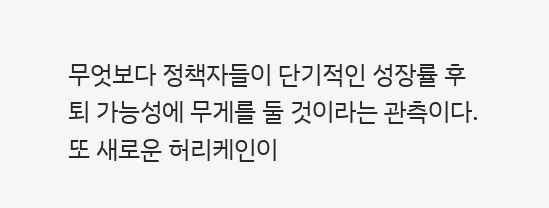무엇보다 정책자들이 단기적인 성장률 후퇴 가능성에 무게를 둘 것이라는 관측이다. 또 새로운 허리케인이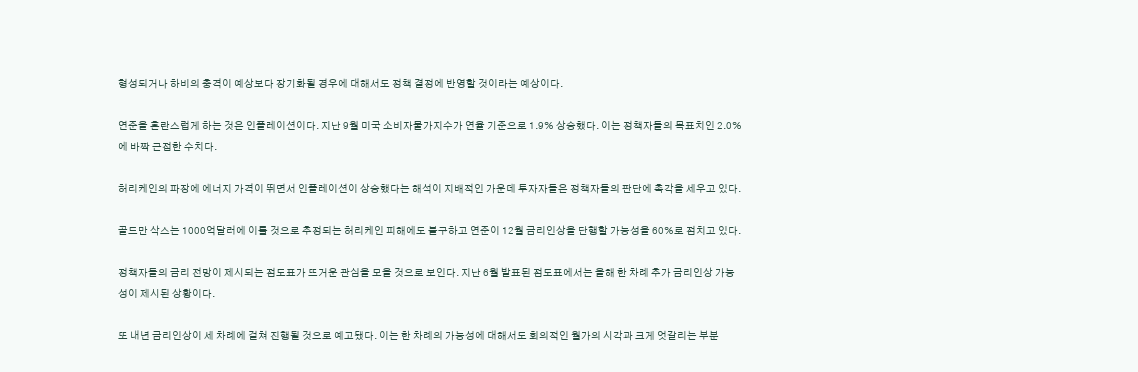형성되거나 하비의 충격이 예상보다 장기화될 경우에 대해서도 정책 결정에 반영할 것이라는 예상이다.

연준을 혼란스럽게 하는 것은 인플레이션이다. 지난 9월 미국 소비자물가지수가 연율 기준으로 1.9% 상승했다. 이는 정책자들의 목표치인 2.0%에 바짝 근접한 수치다.

허리케인의 파장에 에너지 가격이 뛰면서 인플레이션이 상승했다는 해석이 지배적인 가운데 투자자들은 정책자들의 판단에 촉각을 세우고 있다.

골드만 삭스는 1000억달러에 이를 것으로 추정되는 허리케인 피해에도 불구하고 연준이 12월 금리인상을 단행할 가능성을 60%로 점치고 있다.

정책자들의 금리 전망이 제시되는 점도표가 뜨거운 관심을 모을 것으로 보인다. 지난 6월 발표된 점도표에서는 올해 한 차례 추가 금리인상 가능성이 제시된 상황이다.

또 내년 금리인상이 세 차례에 걸쳐 진행될 것으로 예고됐다. 이는 한 차례의 가능성에 대해서도 회의적인 월가의 시각과 크게 엇갈리는 부분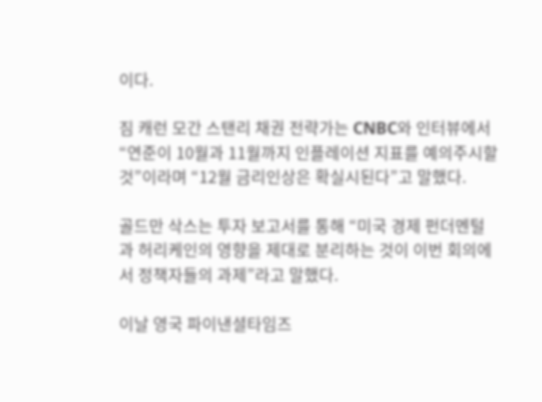이다.

짐 캐런 모간 스탠리 채권 전략가는 CNBC와 인터뷰에서 “연준이 10월과 11월까지 인플레이션 지표를 예의주시할 것”이라며 “12월 금리인상은 확실시된다”고 말했다.

골드만 삭스는 투자 보고서를 통해 “미국 경제 펀더멘털과 허리케인의 영향을 제대로 분리하는 것이 이번 회의에서 정책자들의 과제”라고 말했다.

이날 영국 파이낸셜타임즈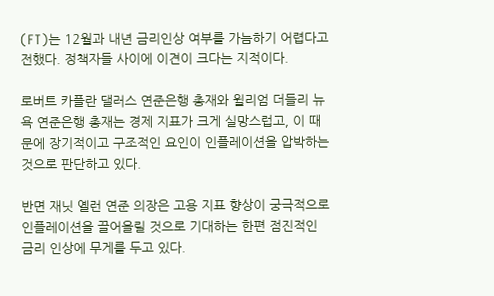(FT)는 12월과 내년 금리인상 여부를 가늠하기 어렵다고 전했다. 정책자들 사이에 이견이 크다는 지적이다.

로버트 카플란 댈러스 연준은행 총재와 윌리엄 더들리 뉴욕 연준은행 총재는 경제 지표가 크게 실망스럽고, 이 때문에 장기적이고 구조적인 요인이 인플레이션을 압박하는 것으로 판단하고 있다.

반면 재닛 옐런 연준 의장은 고용 지표 향상이 궁극적으로 인플레이션을 끌어올릴 것으로 기대하는 한편 점진적인 금리 인상에 무게를 두고 있다.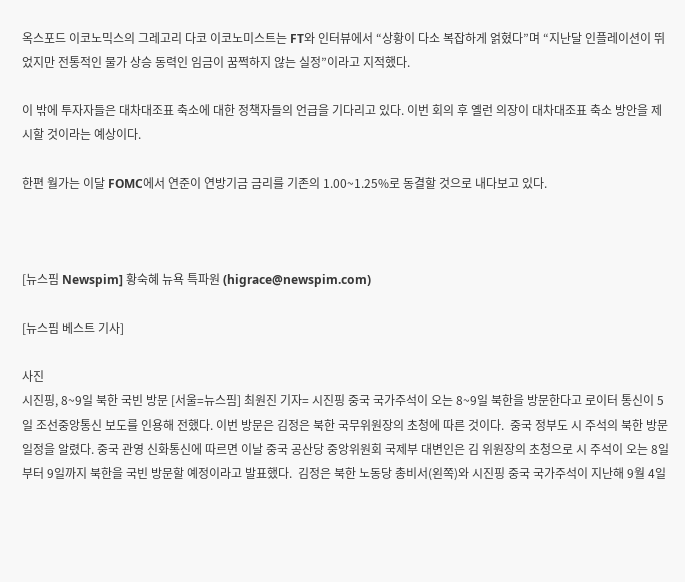옥스포드 이코노믹스의 그레고리 다코 이코노미스트는 FT와 인터뷰에서 “상황이 다소 복잡하게 얽혔다”며 “지난달 인플레이션이 뛰었지만 전통적인 물가 상승 동력인 임금이 꿈쩍하지 않는 실정”이라고 지적했다.

이 밖에 투자자들은 대차대조표 축소에 대한 정책자들의 언급을 기다리고 있다. 이번 회의 후 옐런 의장이 대차대조표 축소 방안을 제시할 것이라는 예상이다.

한편 월가는 이달 FOMC에서 연준이 연방기금 금리를 기존의 1.00~1.25%로 동결할 것으로 내다보고 있다.



[뉴스핌 Newspim] 황숙혜 뉴욕 특파원 (higrace@newspim.com)

[뉴스핌 베스트 기사]

사진
시진핑, 8~9일 북한 국빈 방문 [서울=뉴스핌] 최원진 기자= 시진핑 중국 국가주석이 오는 8~9일 북한을 방문한다고 로이터 통신이 5일 조선중앙통신 보도를 인용해 전했다. 이번 방문은 김정은 북한 국무위원장의 초청에 따른 것이다.  중국 정부도 시 주석의 북한 방문 일정을 알렸다. 중국 관영 신화통신에 따르면 이날 중국 공산당 중앙위원회 국제부 대변인은 김 위원장의 초청으로 시 주석이 오는 8일부터 9일까지 북한을 국빈 방문할 예정이라고 발표했다.  김정은 북한 노동당 총비서(왼쪽)와 시진핑 중국 국가주석이 지난해 9월 4일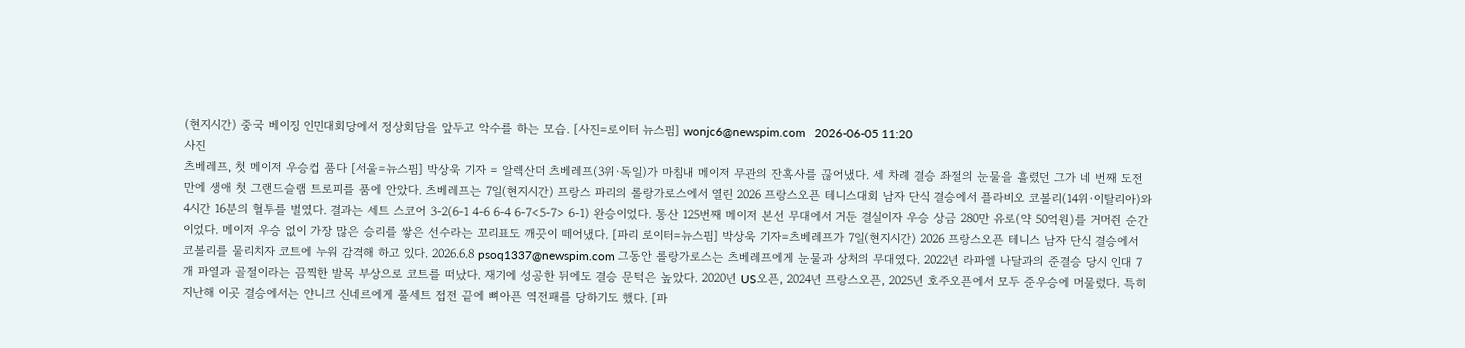(현지시간) 중국 베이징 인민대회당에서 정상회담을 앞두고 악수를 하는 모습. [사진=로이터 뉴스핌] wonjc6@newspim.com   2026-06-05 11:20
사진
츠베레프, 첫 메이저 우승컵 품다 [서울=뉴스핌] 박상욱 기자 = 알렉산더 츠베레프(3위·독일)가 마침내 메이저 무관의 잔혹사를 끊어냈다. 세 차례 결승 좌절의 눈물을 흘렸던 그가 네 번째 도전 만에 생애 첫 그랜드슬램 트로피를 품에 안았다. 츠베레프는 7일(현지시간) 프랑스 파리의 롤랑가로스에서 열린 2026 프랑스오픈 테니스대회 남자 단식 결승에서 플라비오 코볼리(14위·이탈리아)와 4시간 16분의 혈투를 벌였다. 결과는 세트 스코어 3-2(6-1 4-6 6-4 6-7<5-7> 6-1) 완승이었다. 통산 125번째 메이저 본선 무대에서 거둔 결실이자 우승 상금 280만 유로(약 50억원)를 거머쥔 순간이었다. 메이저 우승 없이 가장 많은 승리를 쌓은 선수라는 꼬리표도 깨끗이 떼어냈다. [파리 로이터=뉴스핌] 박상욱 기자=츠베레프가 7일(현지시간) 2026 프랑스오픈 테니스 남자 단식 결승에서 코볼리를 물리치자 코트에 누워 감격해 하고 있다. 2026.6.8 psoq1337@newspim.com 그동안 롤랑가로스는 츠베레프에게 눈물과 상처의 무대였다. 2022년 라파엘 나달과의 준결승 당시 인대 7개 파열과 골절이라는 끔찍한 발목 부상으로 코트를 떠났다. 재기에 성공한 뒤에도 결승 문턱은 높았다. 2020년 US오픈, 2024년 프랑스오픈, 2025년 호주오픈에서 모두 준우승에 머물렀다. 특히 지난해 이곳 결승에서는 얀니크 신네르에게 풀세트 접전 끝에 뼈아픈 역전패를 당하기도 했다. [파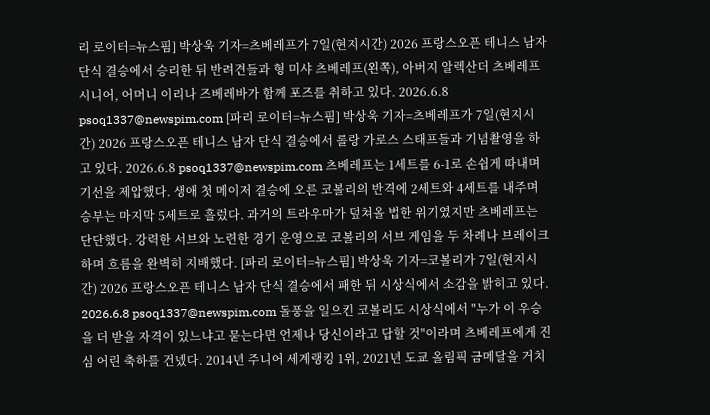리 로이터=뉴스핌] 박상욱 기자=츠베레프가 7일(현지시간) 2026 프랑스오픈 테니스 남자 단식 결승에서 승리한 뒤 반려견들과 형 미샤 츠베레프(왼쪽), 아버지 알렉산더 츠베레프 시니어, 어머니 이리나 즈베레바가 함께 포즈를 취하고 있다. 2026.6.8 psoq1337@newspim.com [파리 로이터=뉴스핌] 박상욱 기자=츠베레프가 7일(현지시간) 2026 프랑스오픈 테니스 남자 단식 결승에서 롤랑 가로스 스태프들과 기념촬영을 하고 있다. 2026.6.8 psoq1337@newspim.com 츠베레프는 1세트를 6-1로 손쉽게 따내며 기선을 제압했다. 생애 첫 메이저 결승에 오른 코볼리의 반격에 2세트와 4세트를 내주며 승부는 마지막 5세트로 흘렀다. 과거의 트라우마가 덮쳐올 법한 위기였지만 츠베레프는 단단했다. 강력한 서브와 노련한 경기 운영으로 코볼리의 서브 게임을 두 차례나 브레이크하며 흐름을 완벽히 지배했다. [파리 로이터=뉴스핌] 박상욱 기자=코볼리가 7일(현지시간) 2026 프랑스오픈 테니스 남자 단식 결승에서 패한 뒤 시상식에서 소감을 밝히고 있다. 2026.6.8 psoq1337@newspim.com 돌풍을 일으킨 코볼리도 시상식에서 "누가 이 우승을 더 받을 자격이 있느냐고 묻는다면 언제나 당신이라고 답할 것"이라며 츠베레프에게 진심 어린 축하를 건넸다. 2014년 주니어 세계랭킹 1위, 2021년 도쿄 올림픽 금메달을 거치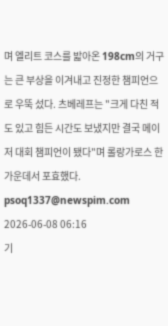며 엘리트 코스를 밟아온 198cm의 거구는 큰 부상을 이겨내고 진정한 챔피언으로 우뚝 섰다. 츠베레프는 "크게 다친 적도 있고 힘든 시간도 보냈지만 결국 메이저 대회 챔피언이 됐다"며 롤랑가로스 한가운데서 포효했다. psoq1337@newspim.com 2026-06-08 06:16
기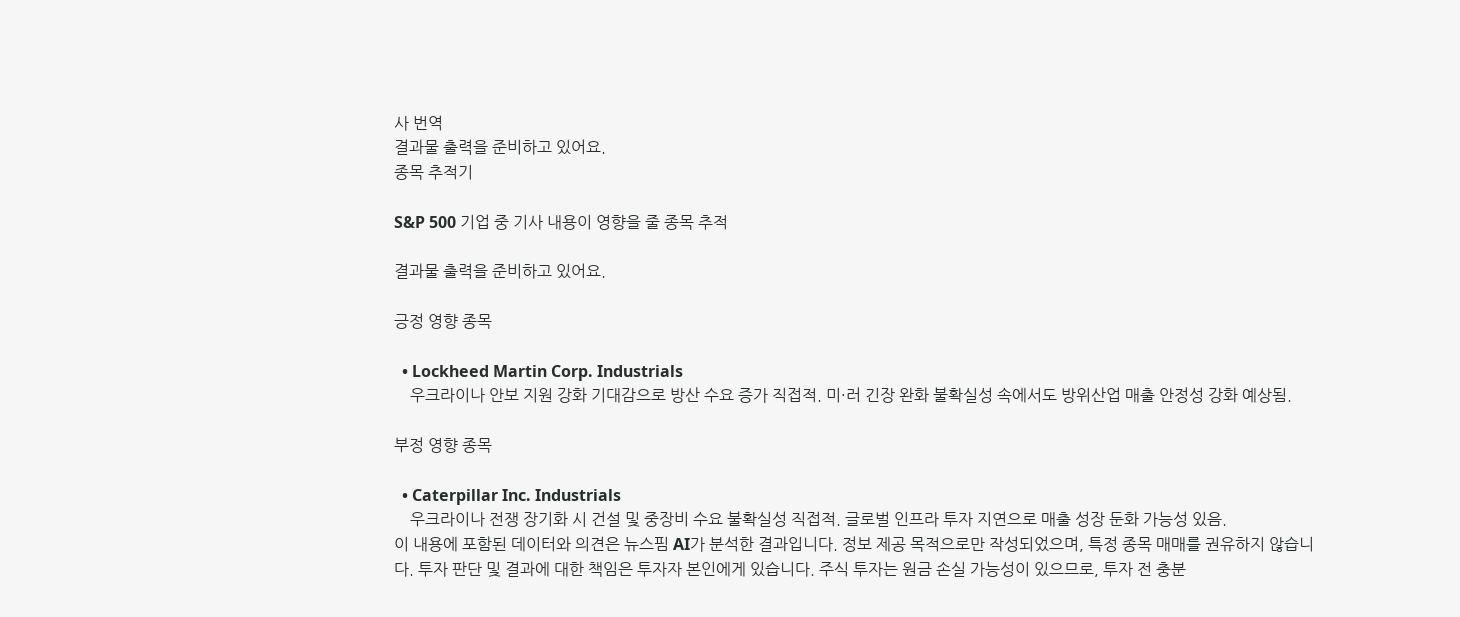사 번역
결과물 출력을 준비하고 있어요.
종목 추적기

S&P 500 기업 중 기사 내용이 영향을 줄 종목 추적

결과물 출력을 준비하고 있어요.

긍정 영향 종목

  • Lockheed Martin Corp. Industrials
    우크라이나 안보 지원 강화 기대감으로 방산 수요 증가 직접적. 미·러 긴장 완화 불확실성 속에서도 방위산업 매출 안정성 강화 예상됨.

부정 영향 종목

  • Caterpillar Inc. Industrials
    우크라이나 전쟁 장기화 시 건설 및 중장비 수요 불확실성 직접적. 글로벌 인프라 투자 지연으로 매출 성장 둔화 가능성 있음.
이 내용에 포함된 데이터와 의견은 뉴스핌 AI가 분석한 결과입니다. 정보 제공 목적으로만 작성되었으며, 특정 종목 매매를 권유하지 않습니다. 투자 판단 및 결과에 대한 책임은 투자자 본인에게 있습니다. 주식 투자는 원금 손실 가능성이 있으므로, 투자 전 충분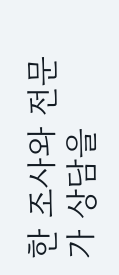한 조사와 전문가 상담을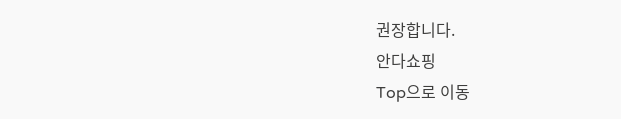권장합니다.
안다쇼핑
Top으로 이동